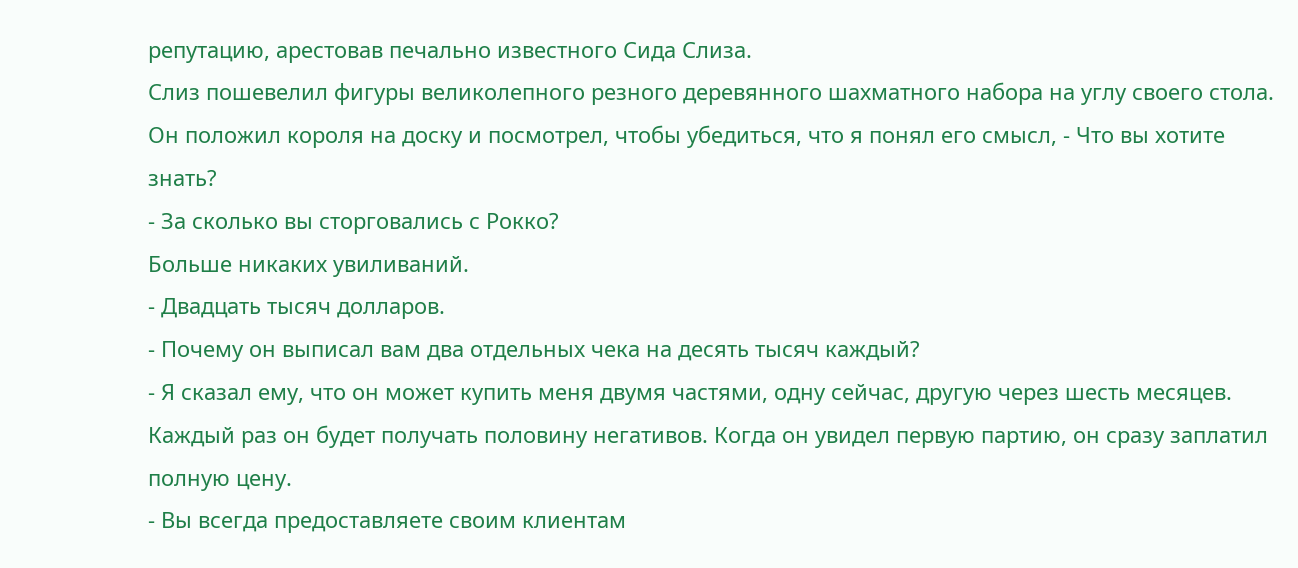репутацию, арестовав печально известного Сида Слиза.
Слиз пошевелил фигуры великолепного резного деревянного шахматного набора на углу своего стола. Он положил короля на доску и посмотрел, чтобы убедиться, что я понял его смысл, - Что вы хотите знать?
- За сколько вы сторговались с Рокко?
Больше никаких увиливаний.
- Двадцать тысяч долларов.
- Почему он выписал вам два отдельных чека на десять тысяч каждый?
- Я сказал ему, что он может купить меня двумя частями, одну сейчас, другую через шесть месяцев. Каждый раз он будет получать половину негативов. Когда он увидел первую партию, он сразу заплатил полную цену.
- Вы всегда предоставляете своим клиентам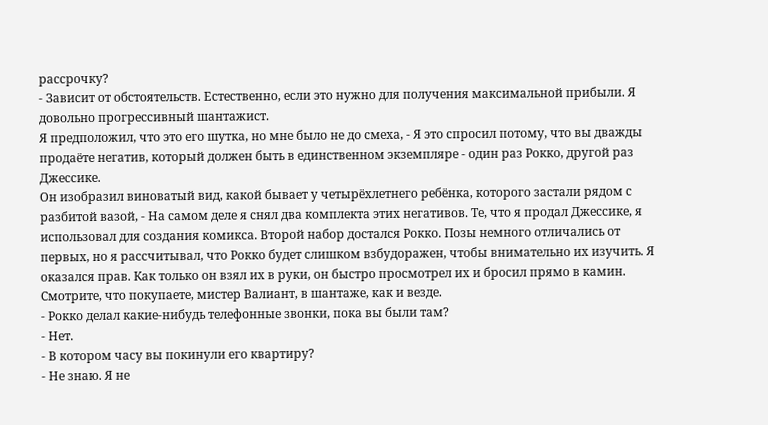рассрочку?
- Зависит от обстоятельств. Естественно, если это нужно для получения максимальной прибыли. Я довольно прогрессивный шантажист.
Я предположил, что это его шутка, но мне было не до смеха, - Я это спросил потому, что вы дважды продаёте негатив, который должен быть в единственном экземпляре - один раз Рокко, другой раз Джессике.
Он изобразил виноватый вид, какой бывает у четырёхлетнего ребёнка, которого застали рядом с разбитой вазой, - На самом деле я снял два комплекта этих негативов. Те, что я продал Джессике, я использовал для создания комикса. Второй набор достался Рокко. Позы немного отличались от первых, но я рассчитывал, что Рокко будет слишком взбудоражен, чтобы внимательно их изучить. Я оказался прав. Как только он взял их в руки, он быстро просмотрел их и бросил прямо в камин. Смотрите, что покупаете, мистер Валиант, в шантаже, как и везде.
- Рокко делал какие-нибудь телефонные звонки, пока вы были там?
- Нет.
- В котором часу вы покинули его квартиру?
- Не знаю. Я не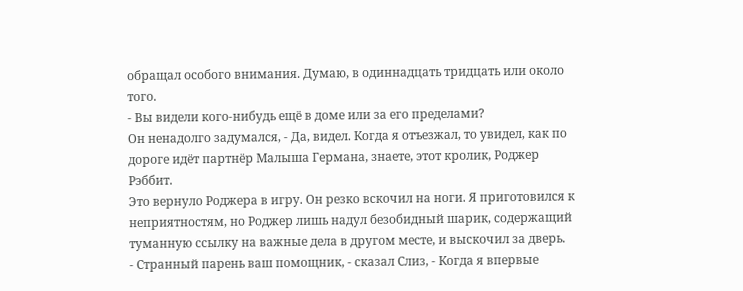обращал особого внимания. Думаю, в одиннадцать тридцать или около того.
- Вы видели кого-нибудь ещё в доме или за его пределами?
Он ненадолго задумался, - Да, видел. Когда я отъезжал, то увидел, как по дороге идёт партнёр Малыша Германа, знаете, этот кролик, Роджер Рэббит.
Это вернуло Роджера в игру. Он резко вскочил на ноги. Я приготовился к неприятностям, но Роджер лишь надул безобидный шарик, содержащий туманную ссылку на важные дела в другом месте, и выскочил за дверь.
- Странный парень ваш помощник, - сказал Слиз, - Когда я впервые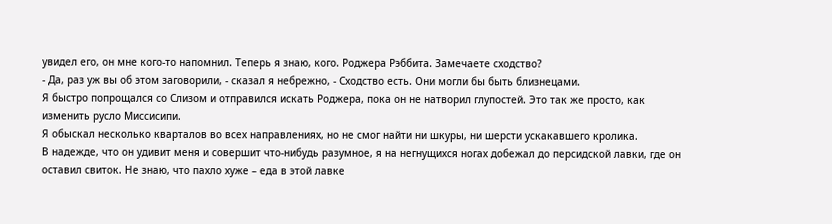увидел его, он мне кого-то напомнил. Теперь я знаю, кого. Роджера Рэббита. Замечаете сходство?
- Да, раз уж вы об этом заговорили, - сказал я небрежно, - Сходство есть. Они могли бы быть близнецами.
Я быстро попрощался со Слизом и отправился искать Роджера, пока он не натворил глупостей. Это так же просто, как изменить русло Миссисипи.
Я обыскал несколько кварталов во всех направлениях, но не смог найти ни шкуры, ни шерсти ускакавшего кролика.
В надежде, что он удивит меня и совершит что-нибудь разумное, я на негнущихся ногах добежал до персидской лавки, где он оставил свиток. Не знаю, что пахло хуже – еда в этой лавке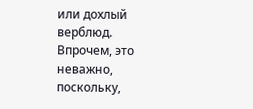или дохлый верблюд. Впрочем, это неважно, поскольку,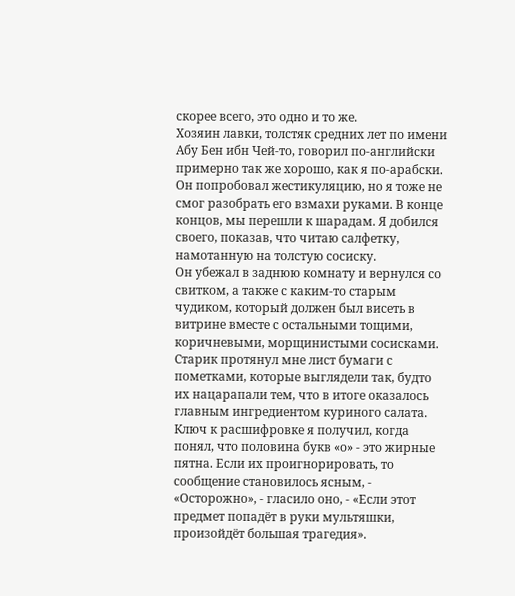скорее всего, это одно и то же.
Хозяин лавки, толстяк средних лет по имени Абу Бен ибн Чей-то, говорил по-английски примерно так же хорошо, как я по-арабски. Он попробовал жестикуляцию, но я тоже не смог разобрать его взмахи руками. В конце концов, мы перешли к шарадам. Я добился своего, показав, что читаю салфетку, намотанную на толстую сосиску.
Он убежал в заднюю комнату и вернулся со свитком, а также с каким-то старым чудиком, который должен был висеть в витрине вместе с остальными тощими, коричневыми, морщинистыми сосисками. Старик протянул мне лист бумаги с пометками, которые выглядели так, будто их нацарапали тем, что в итоге оказалось главным ингредиентом куриного салата.
Ключ к расшифровке я получил, когда понял, что половина букв «о» - это жирные пятна. Если их проигнорировать, то сообщение становилось ясным, - «Осторожно», - гласило оно, - «Если этот предмет попадёт в руки мультяшки, произойдёт большая трагедия».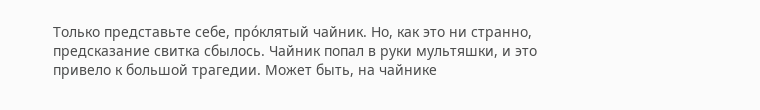Только представьте себе, про́клятый чайник. Но, как это ни странно, предсказание свитка сбылось. Чайник попал в руки мультяшки, и это привело к большой трагедии. Может быть, на чайнике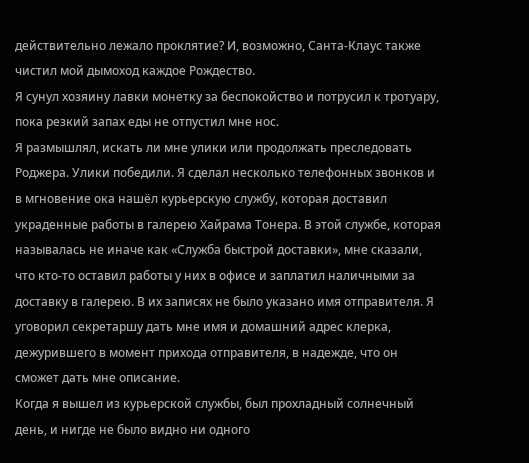действительно лежало проклятие? И, возможно, Санта-Клаус также чистил мой дымоход каждое Рождество.
Я сунул хозяину лавки монетку за беспокойство и потрусил к тротуару, пока резкий запах еды не отпустил мне нос.
Я размышлял, искать ли мне улики или продолжать преследовать Роджера. Улики победили. Я сделал несколько телефонных звонков и в мгновение ока нашёл курьерскую службу, которая доставил украденные работы в галерею Хайрама Тонера. В этой службе, которая называлась не иначе как «Служба быстрой доставки», мне сказали, что кто-то оставил работы у них в офисе и заплатил наличными за доставку в галерею. В их записях не было указано имя отправителя. Я уговорил секретаршу дать мне имя и домашний адрес клерка, дежурившего в момент прихода отправителя, в надежде, что он сможет дать мне описание.
Когда я вышел из курьерской службы, был прохладный солнечный день, и нигде не было видно ни одного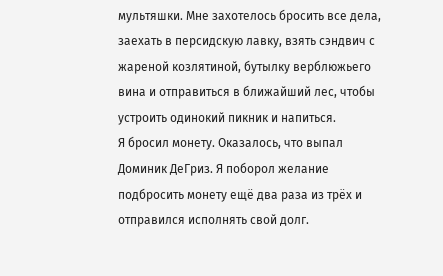мультяшки. Мне захотелось бросить все дела, заехать в персидскую лавку, взять сэндвич с жареной козлятиной, бутылку верблюжьего вина и отправиться в ближайший лес, чтобы устроить одинокий пикник и напиться.
Я бросил монету. Оказалось, что выпал Доминик ДеГриз. Я поборол желание подбросить монету ещё два раза из трёх и отправился исполнять свой долг.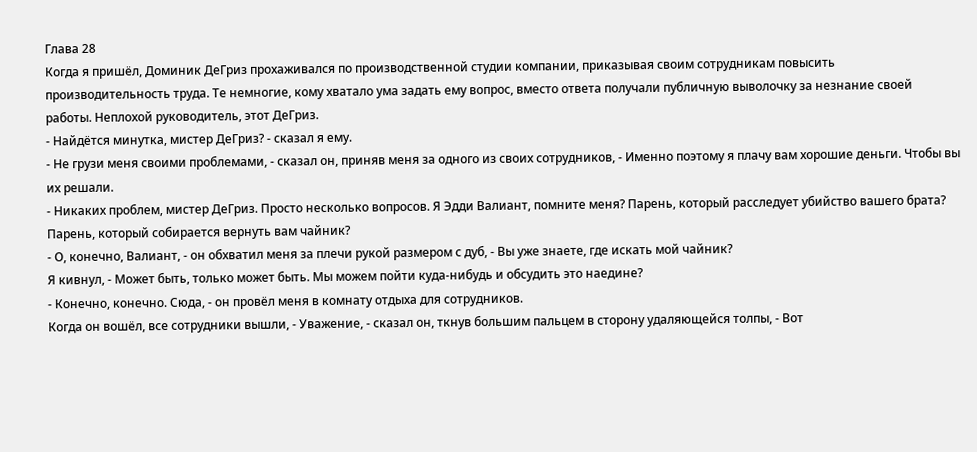Глава 28
Когда я пришёл, Доминик ДеГриз прохаживался по производственной студии компании, приказывая своим сотрудникам повысить производительность труда. Те немногие, кому хватало ума задать ему вопрос, вместо ответа получали публичную выволочку за незнание своей работы. Неплохой руководитель, этот ДеГриз.
- Найдётся минутка, мистер ДеГриз? - сказал я ему.
- Не грузи меня своими проблемами, - сказал он, приняв меня за одного из своих сотрудников, - Именно поэтому я плачу вам хорошие деньги. Чтобы вы их решали.
- Никаких проблем, мистер ДеГриз. Просто несколько вопросов. Я Эдди Валиант, помните меня? Парень, который расследует убийство вашего брата? Парень, который собирается вернуть вам чайник?
- О, конечно, Валиант, - он обхватил меня за плечи рукой размером с дуб, - Вы уже знаете, где искать мой чайник?
Я кивнул, - Может быть, только может быть. Мы можем пойти куда-нибудь и обсудить это наедине?
- Конечно, конечно. Сюда, - он провёл меня в комнату отдыха для сотрудников.
Когда он вошёл, все сотрудники вышли, - Уважение, - сказал он, ткнув большим пальцем в сторону удаляющейся толпы, - Вот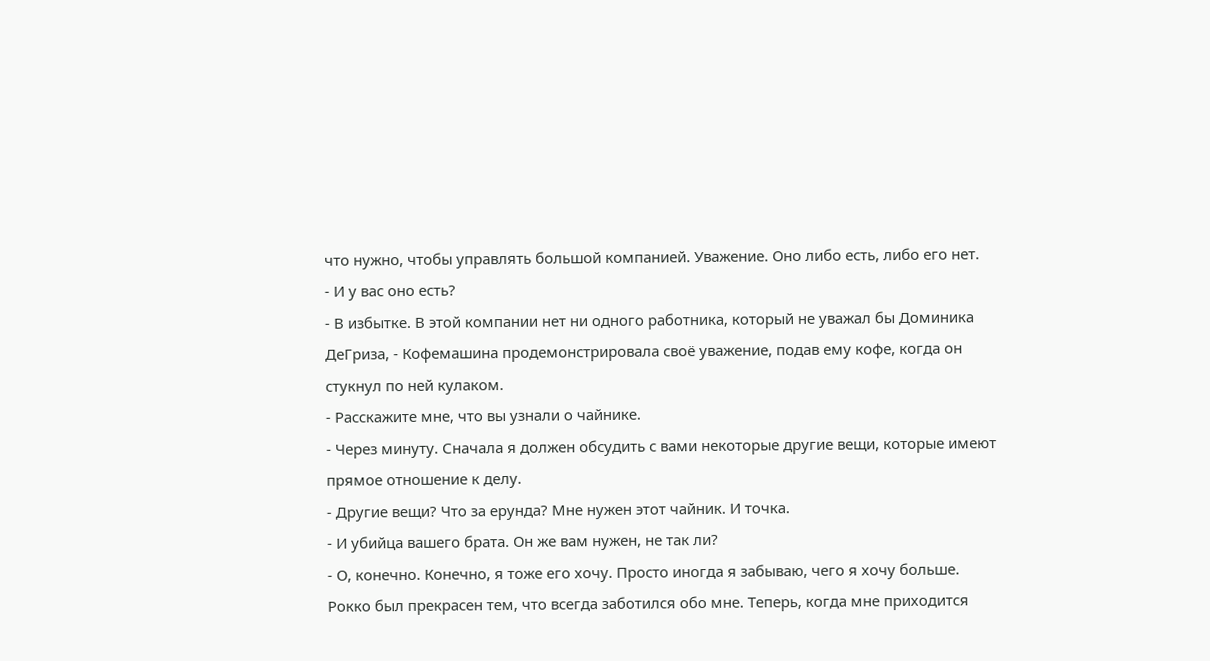что нужно, чтобы управлять большой компанией. Уважение. Оно либо есть, либо его нет.
- И у вас оно есть?
- В избытке. В этой компании нет ни одного работника, который не уважал бы Доминика ДеГриза, - Кофемашина продемонстрировала своё уважение, подав ему кофе, когда он стукнул по ней кулаком.
- Расскажите мне, что вы узнали о чайнике.
- Через минуту. Сначала я должен обсудить с вами некоторые другие вещи, которые имеют прямое отношение к делу.
- Другие вещи? Что за ерунда? Мне нужен этот чайник. И точка.
- И убийца вашего брата. Он же вам нужен, не так ли?
- О, конечно. Конечно, я тоже его хочу. Просто иногда я забываю, чего я хочу больше. Рокко был прекрасен тем, что всегда заботился обо мне. Теперь, когда мне приходится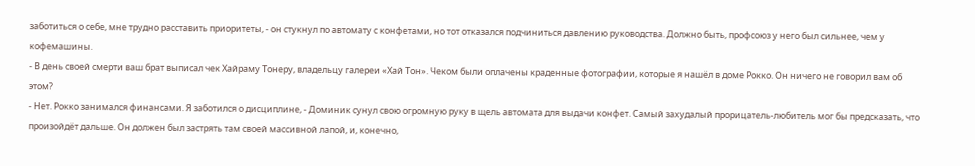заботиться о себе, мне трудно расставить приоритеты, - он стукнул по автомату с конфетами, но тот отказался подчиниться давлению руководства. Должно быть, профсоюз у него был сильнее, чем у кофемашины.
- В день своей смерти ваш брат выписал чек Хайраму Тонеру, владельцу галереи «Хай Тон». Чеком были оплачены краденные фотографии, которые я нашёл в доме Рокко. Он ничего не говорил вам об этом?
- Нет. Рокко занимался финансами. Я заботился о дисциплине, - Доминик сунул свою огромную руку в щель автомата для выдачи конфет. Самый захудалый прорицатель-любитель мог бы предсказать, что произойдёт дальше. Он должен был застрять там своей массивной лапой, и, конечно,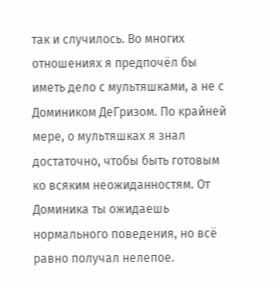так и случилось. Во многих отношениях я предпочёл бы иметь дело с мультяшками, а не с Домиником ДеГризом. По крайней мере, о мультяшках я знал достаточно, чтобы быть готовым ко всяким неожиданностям. От Доминика ты ожидаешь нормального поведения, но всё равно получал нелепое.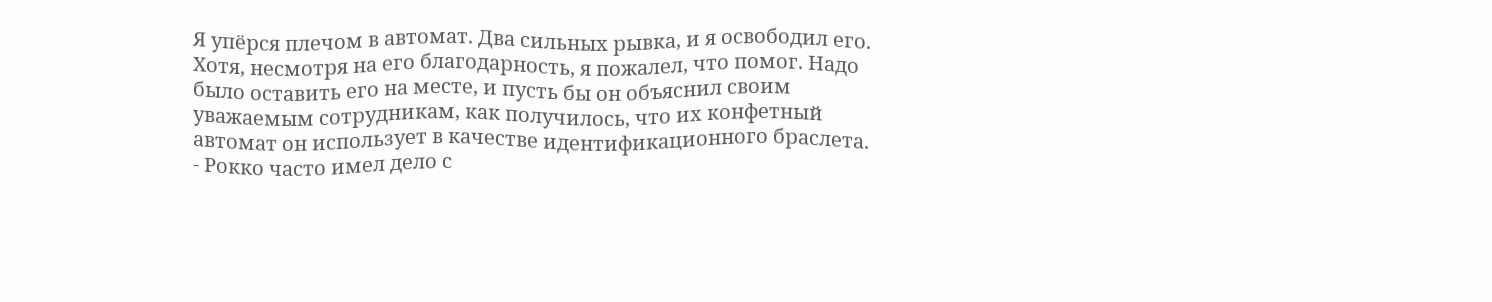Я упёрся плечом в автомат. Два сильных рывка, и я освободил его. Хотя, несмотря на его благодарность, я пожалел, что помог. Надо было оставить его на месте, и пусть бы он объяснил своим уважаемым сотрудникам, как получилось, что их конфетный автомат он использует в качестве идентификационного браслета.
- Рокко часто имел дело с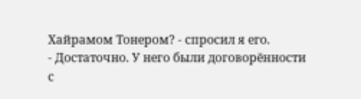Хайрамом Тонером? - спросил я его.
- Достаточно. У него были договорённости с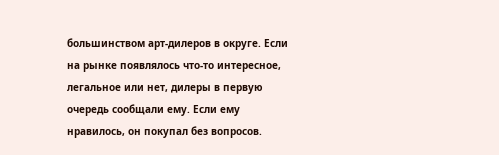большинством арт-дилеров в округе. Если на рынке появлялось что-то интересное, легальное или нет, дилеры в первую очередь сообщали ему. Если ему нравилось, он покупал без вопросов.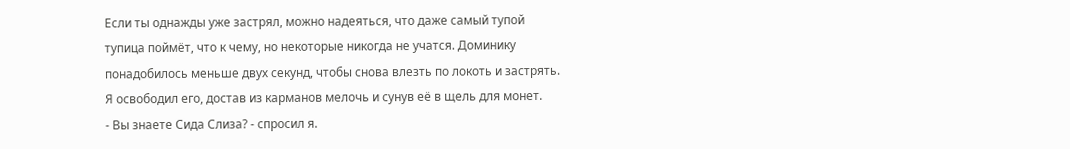Если ты однажды уже застрял, можно надеяться, что даже самый тупой тупица поймёт, что к чему, но некоторые никогда не учатся. Доминику понадобилось меньше двух секунд, чтобы снова влезть по локоть и застрять. Я освободил его, достав из карманов мелочь и сунув её в щель для монет.
- Вы знаете Сида Слиза? - спросил я.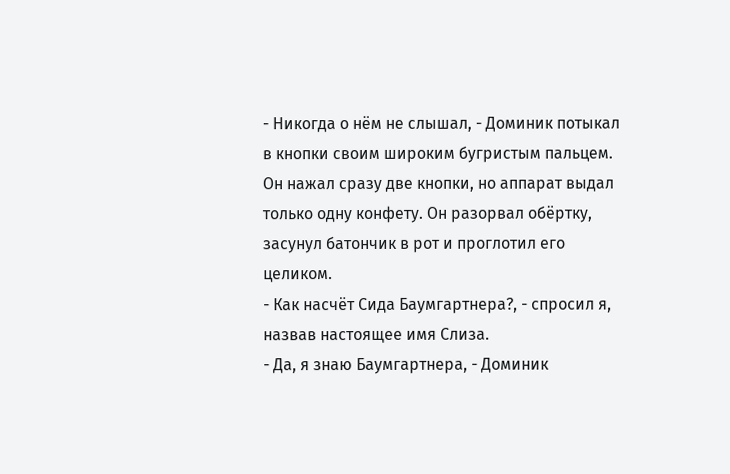- Никогда о нём не слышал, - Доминик потыкал в кнопки своим широким бугристым пальцем. Он нажал сразу две кнопки, но аппарат выдал только одну конфету. Он разорвал обёртку, засунул батончик в рот и проглотил его целиком.
- Как насчёт Сида Баумгартнера?, - спросил я, назвав настоящее имя Слиза.
- Да, я знаю Баумгартнера, - Доминик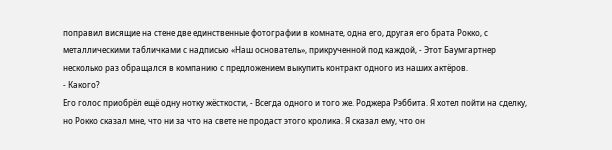поправил висящие на стене две единственные фотографии в комнате, одна его, другая его брата Рокко, с металлическими табличками с надписью «Наш основатель», прикрученной под каждой, - Этот Баумгартнер несколько раз обращался в компанию с предложением выкупить контракт одного из наших актёров.
- Какого?
Его голос приобрёл ещё одну нотку жёсткости, - Всегда одного и того же. Роджера Рэббита. Я хотел пойти на сделку, но Рокко сказал мне, что ни за что на свете не продаст этого кролика. Я сказал ему, что он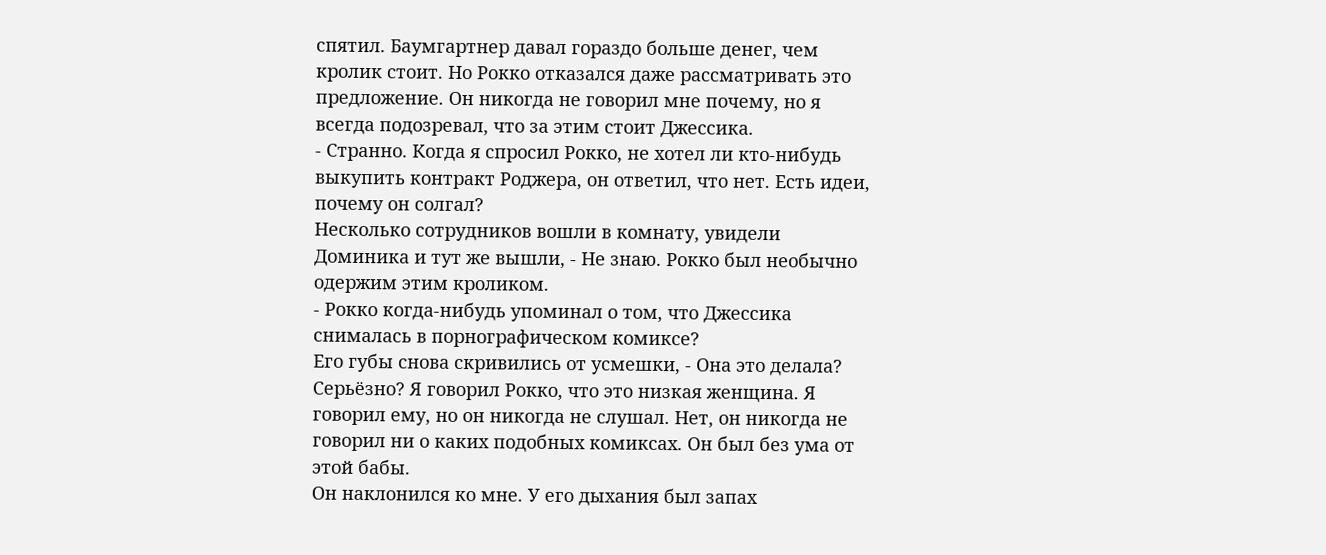спятил. Баумгартнер давал гораздо больше денег, чем кролик стоит. Но Рокко отказался даже рассматривать это предложение. Он никогда не говорил мне почему, но я всегда подозревал, что за этим стоит Джессика.
- Странно. Когда я спросил Рокко, не хотел ли кто-нибудь выкупить контракт Роджера, он ответил, что нет. Есть идеи, почему он солгал?
Несколько сотрудников вошли в комнату, увидели Доминика и тут же вышли, - Не знаю. Рокко был необычно одержим этим кроликом.
- Рокко когда-нибудь упоминал о том, что Джессика снималась в порнографическом комиксе?
Его губы снова скривились от усмешки, - Она это делала? Серьёзно? Я говорил Рокко, что это низкая женщина. Я говорил ему, но он никогда не слушал. Нет, он никогда не говорил ни о каких подобных комиксах. Он был без ума от этой бабы.
Он наклонился ко мне. У его дыхания был запах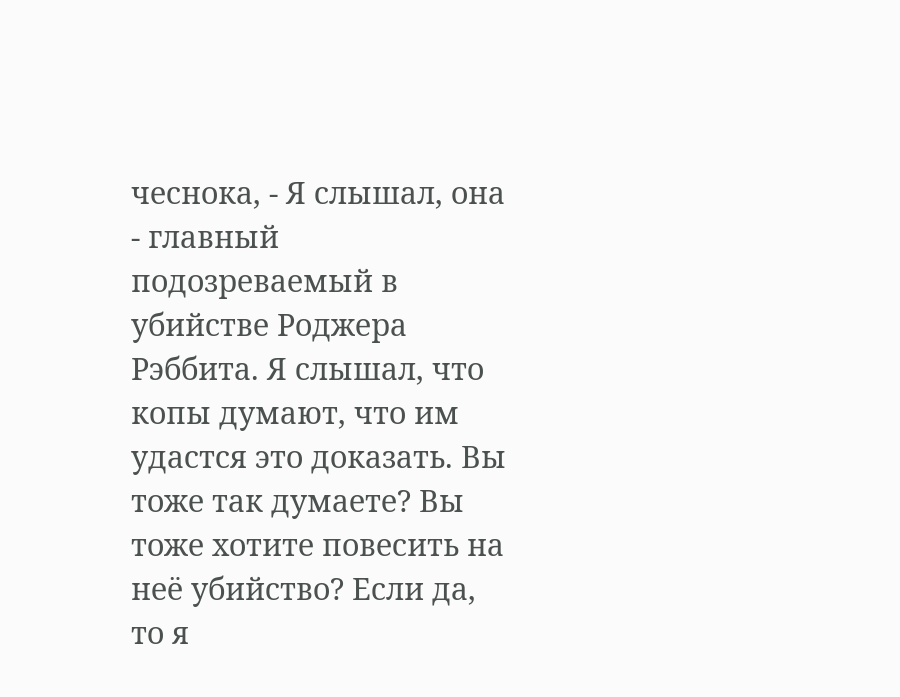чеснока, - Я слышал, она - главный подозреваемый в убийстве Роджера Рэббита. Я слышал, что копы думают, что им удастся это доказать. Вы тоже так думаете? Вы тоже хотите повесить на неё убийство? Если да, то я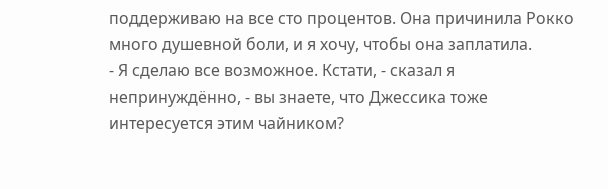поддерживаю на все сто процентов. Она причинила Рокко много душевной боли, и я хочу, чтобы она заплатила.
- Я сделаю все возможное. Кстати, - сказал я непринуждённо, - вы знаете, что Джессика тоже интересуется этим чайником?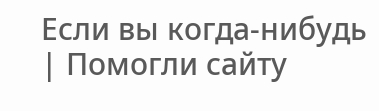Если вы когда-нибудь
| Помогли сайту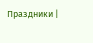Праздники |